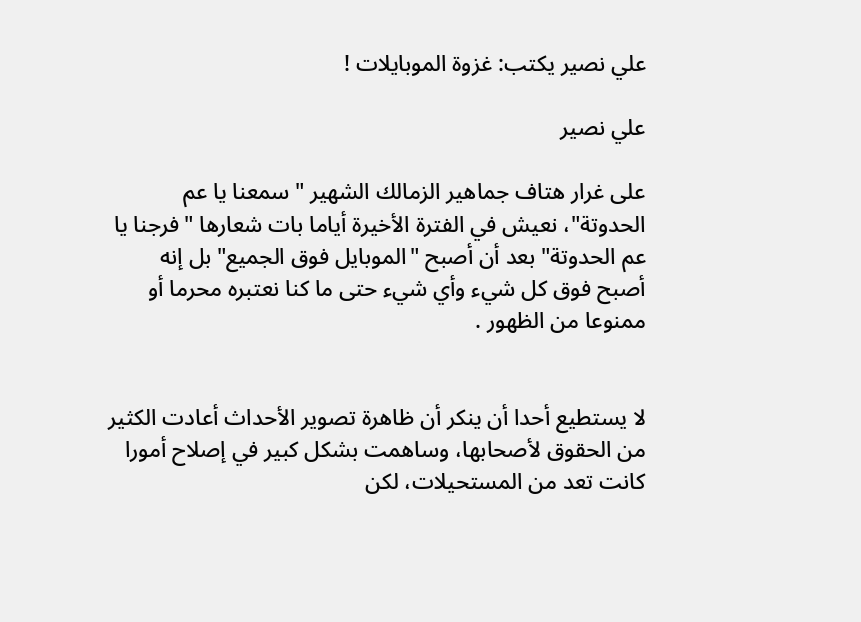علي نصير يكتب: غزوة الموبايلات !

علي نصير

على غرار هتاف جماهير الزمالك الشهير "سمعنا يا عم الحدوتة"، نعيش في الفترة الأخيرة أياما بات شعارها "فرجنا يا عم الحدوتة" بعد أن أصبح "الموبايل فوق الجميع" بل إنه أصبح فوق كل شيء وأي شيء حتى ما كنا نعتبره محرما أو ممنوعا من الظهور .


لا يستطيع أحدا أن ينكر أن ظاهرة تصوير الأحداث أعادت الكثير من الحقوق لأصحابها، وساهمت بشكل كبير في إصلاح أمورا كانت تعد من المستحيلات، لكن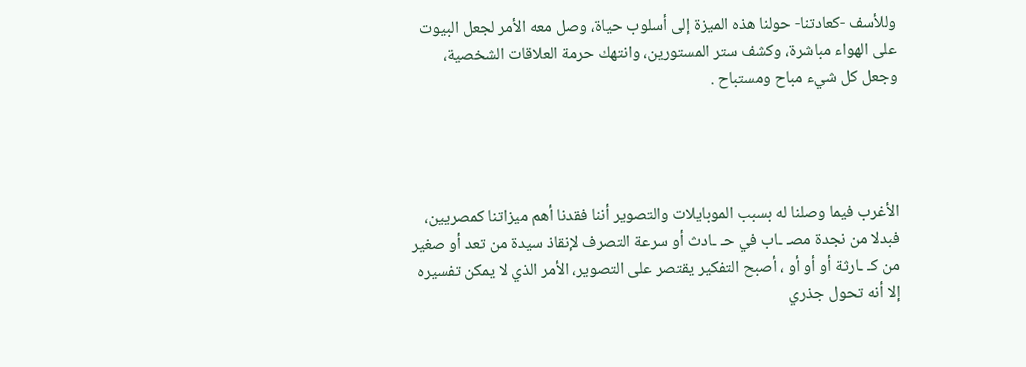وللأسف -كعادتنا- حولنا هذه الميزة إلى أسلوب حياة، وصل معه الأمر لجعل البيوت على الهواء مباشرة، وكشف ستر المستورين، وانتهك حرمة العلاقات الشخصية، وجعل كل شيء مباح ومستباح .




الأغرب فيما وصلنا له بسبب الموبايلات والتصوير أننا فقدنا أهم ميزاتنا كمصريين، فبدلا من نجدة مصـ ـاب في حـ ـادث أو سرعة التصرف لإنقاذ سيدة من تعد أو صغير من كـ ـارثة أو أو أو ، أصبح التفكير يقتصر على التصوير، الأمر الذي لا يمكن تفسيره إلا أنه تحول جذري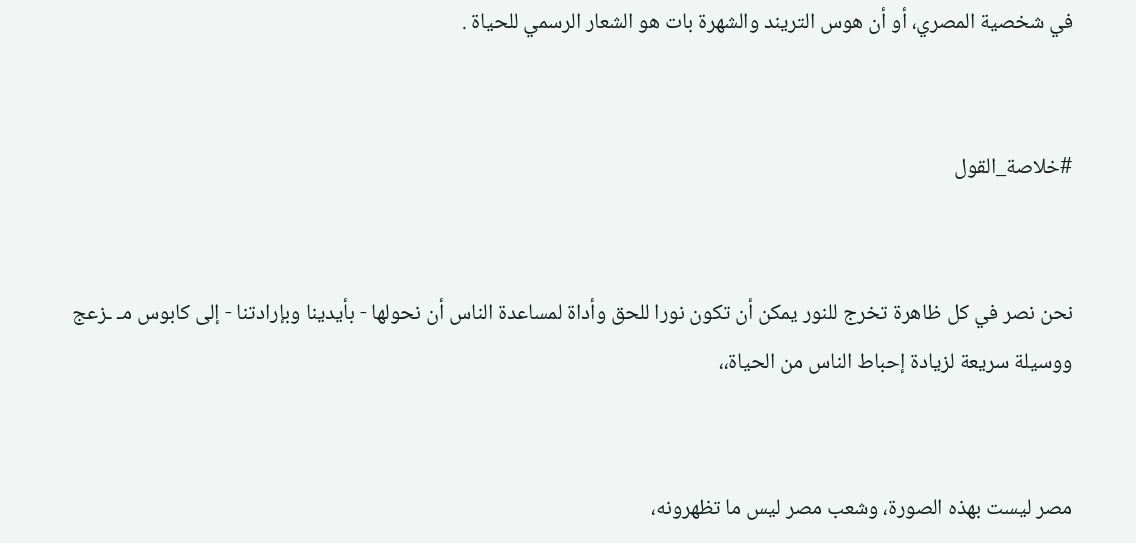في شخصية المصري، أو أن هوس التريند والشهرة بات هو الشعار الرسمي للحياة .


#خلاصة_القول


نحن نصر في كل ظاهرة تخرج للنور يمكن أن تكون نورا للحق وأداة لمساعدة الناس أن نحولها - بأيدينا وبإرادتنا - إلى كابوس مـ ـزعج ووسيلة سريعة لزيادة إحباط الناس من الحياة،،


مصر ليست بهذه الصورة، وشعب مصر ليس ما تظهرونه،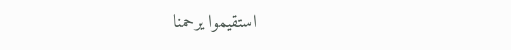استقيموا يرحمنا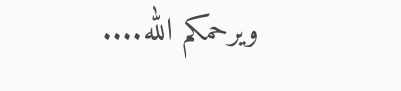ويرحمكم الله....